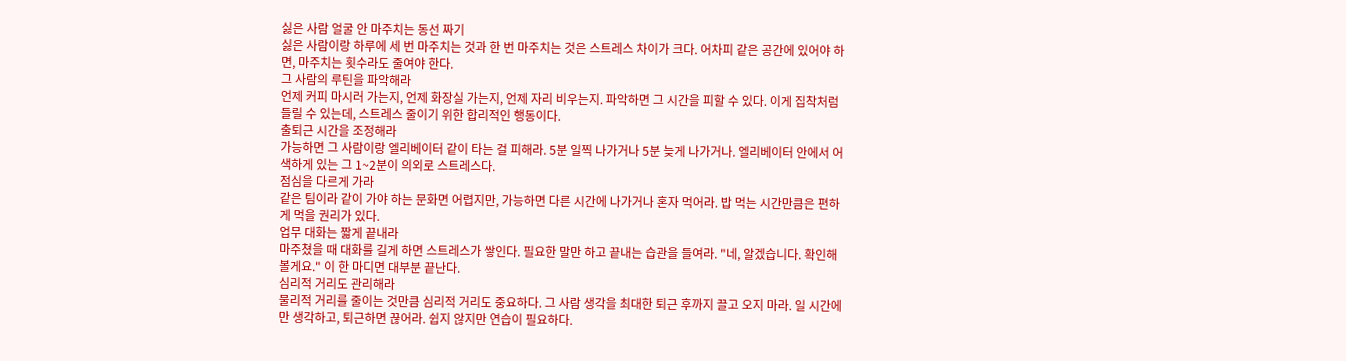싫은 사람 얼굴 안 마주치는 동선 짜기
싫은 사람이랑 하루에 세 번 마주치는 것과 한 번 마주치는 것은 스트레스 차이가 크다. 어차피 같은 공간에 있어야 하면, 마주치는 횟수라도 줄여야 한다.
그 사람의 루틴을 파악해라
언제 커피 마시러 가는지, 언제 화장실 가는지, 언제 자리 비우는지. 파악하면 그 시간을 피할 수 있다. 이게 집착처럼 들릴 수 있는데, 스트레스 줄이기 위한 합리적인 행동이다.
출퇴근 시간을 조정해라
가능하면 그 사람이랑 엘리베이터 같이 타는 걸 피해라. 5분 일찍 나가거나 5분 늦게 나가거나. 엘리베이터 안에서 어색하게 있는 그 1~2분이 의외로 스트레스다.
점심을 다르게 가라
같은 팀이라 같이 가야 하는 문화면 어렵지만, 가능하면 다른 시간에 나가거나 혼자 먹어라. 밥 먹는 시간만큼은 편하게 먹을 권리가 있다.
업무 대화는 짧게 끝내라
마주쳤을 때 대화를 길게 하면 스트레스가 쌓인다. 필요한 말만 하고 끝내는 습관을 들여라. "네, 알겠습니다. 확인해볼게요." 이 한 마디면 대부분 끝난다.
심리적 거리도 관리해라
물리적 거리를 줄이는 것만큼 심리적 거리도 중요하다. 그 사람 생각을 최대한 퇴근 후까지 끌고 오지 마라. 일 시간에만 생각하고, 퇴근하면 끊어라. 쉽지 않지만 연습이 필요하다.